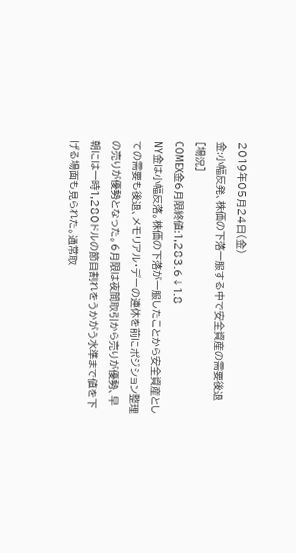2019年05月24日(金)
金:小幅反発、株価の下落一服する中で安全資産の需要後退
[場況]
COMEX金6月限終値:1,283.6↓1.8
NY金は小幅反落。株価の下落が一服したことから安全資産としての需要も後退、メモリアル・デーの連休を前にポジション整理の売りが優勢となった。6月限は夜間取引から売りが優勢、早朝には一時1,280ドルの節目割れをうかがう水準まで値を下げる場面も見られた。通常取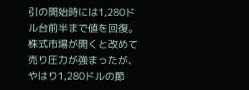引の開始時には1,280ドル台前半まで値を回復。株式市場が開くと改めて売り圧力が強まったが、やはり1,280ドルの節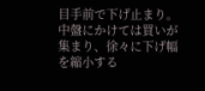目手前で下げ止まり。中盤にかけては買いが集まり、徐々に下げ幅を縮小する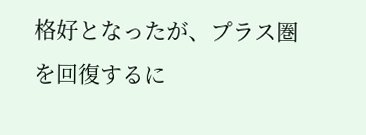格好となったが、プラス圏を回復するに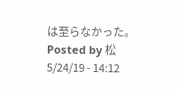は至らなかった。
Posted by 松 5/24/19 - 14:12